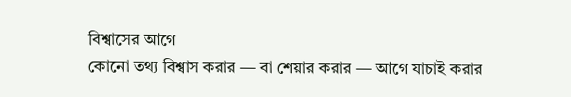বিশ্বাসের আগে
কোনো তথ্য বিশ্বাস করার — বা শেয়ার করার — আগে যাচাই করার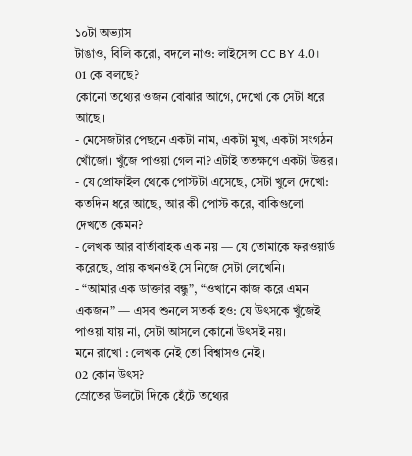১০টা অভ্যাস
টাঙাও, বিলি করো, বদলে নাও: লাইসেন্স CC BY 4.0।
01 কে বলছে?
কোনো তথ্যের ওজন বোঝার আগে, দেখো কে সেটা ধরে আছে।
- মেসেজটার পেছনে একটা নাম, একটা মুখ, একটা সংগঠন খোঁজো। খুঁজে পাওয়া গেল না? এটাই ততক্ষণে একটা উত্তর।
- যে প্রোফাইল থেকে পোস্টটা এসেছে, সেটা খুলে দেখো: কতদিন ধরে আছে, আর কী পোস্ট করে, বাকিগুলো দেখতে কেমন?
- লেখক আর বার্তাবাহক এক নয় — যে তোমাকে ফরওয়ার্ড করেছে, প্রায় কখনওই সে নিজে সেটা লেখেনি।
- “আমার এক ডাক্তার বন্ধু”, “ওখানে কাজ করে এমন একজন” — এসব শুনলে সতর্ক হও: যে উৎসকে খুঁজেই পাওয়া যায় না, সেটা আসলে কোনো উৎসই নয়।
মনে রাখো : লেখক নেই তো বিশ্বাসও নেই।
02 কোন উৎস?
স্রোতের উলটো দিকে হেঁটে তথ্যের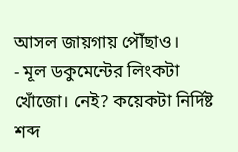আসল জায়গায় পৌঁছাও।
- মূল ডকুমেন্টের লিংকটা খোঁজো। নেই? কয়েকটা নির্দিষ্ট শব্দ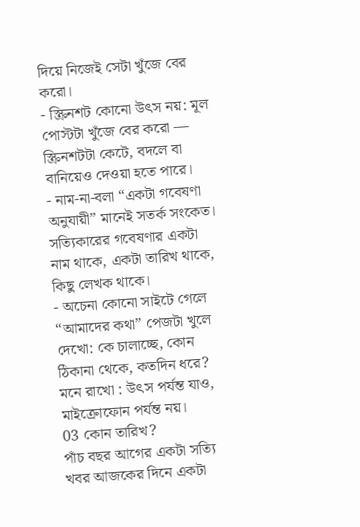দিয়ে নিজেই সেটা খুঁজে বের করো।
- স্ক্রিনশট কোনো উৎস নয়: মূল পোস্টটা খুঁজে বের করো — স্ক্রিনশটটা কেটে, বদলে বা বানিয়েও দেওয়া হতে পারে।
- নাম-না-বলা “একটা গবেষণা অনুযায়ী” মানেই সতর্ক সংকেত। সত্যিকারের গবেষণার একটা নাম থাকে, একটা তারিখ থাকে, কিছু লেখক থাকে।
- অচেনা কোনো সাইটে গেলে “আমাদের কথা” পেজটা খুলে দেখো: কে চালাচ্ছে, কোন ঠিকানা থেকে, কতদিন ধরে?
মনে রাখো : উৎস পর্যন্ত যাও, মাইক্রোফোন পর্যন্ত নয়।
03 কোন তারিখ?
পাঁচ বছর আগের একটা সত্যি খবর আজকের দিনে একটা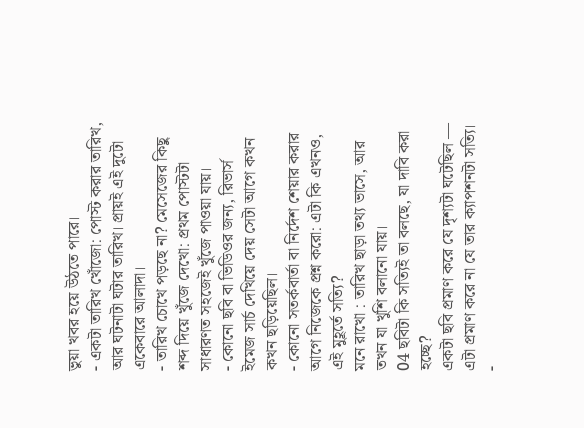ভুয়া খবর হয়ে উঠতে পারে।
- একটা তারিখ খোঁজো: পোস্ট করার তারিখ, আর ঘটনাটা ঘটার তারিখ। প্রায়ই এই দুটো একেবারে আলাদা।
- তারিখ চোখে পড়ছে না? মেসেজের কিছু শব্দ দিয়ে খুঁজে দেখো: প্রথম পোস্টটা সাধারণত সহজেই খুঁজে পাওয়া যায়।
- কোনো ছবি বা ভিডিওর জন্য, রিভার্স ইমেজ সার্চ দেখিয়ে দেয় সেটা আগে কখন কখন ছড়িয়েছিল।
- কোনো সতর্কবার্তা বা নির্দেশ শেয়ার করার আগে নিজেকে প্রশ্ন করো: এটা কি এখনও, এই মুহূর্তে সত্যি?
মনে রাখো : তারিখ ছাড়া তথ্য ভাসে, আর তখন যা খুশি বলানো যায়।
04 ছবিটা কি সত্যিই তা বলছে, যা দাবি করা হচ্ছে?
একটা ছবি প্রমাণ করে যে দৃশ্যটা ঘটেছিল — এটা প্রমাণ করে না যে তার ক্যাপশনটা সত্যি।
-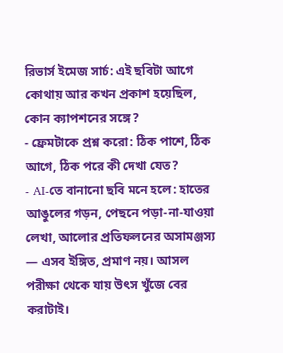রিভার্স ইমেজ সার্চ: এই ছবিটা আগে কোথায় আর কখন প্রকাশ হয়েছিল, কোন ক্যাপশনের সঙ্গে?
- ফ্রেমটাকে প্রশ্ন করো: ঠিক পাশে, ঠিক আগে, ঠিক পরে কী দেখা যেত?
- AI-তে বানানো ছবি মনে হলে: হাতের আঙুলের গড়ন, পেছনে পড়া-না-যাওয়া লেখা, আলোর প্রতিফলনের অসামঞ্জস্য — এসব ইঙ্গিত, প্রমাণ নয়। আসল পরীক্ষা থেকে যায় উৎস খুঁজে বের করাটাই।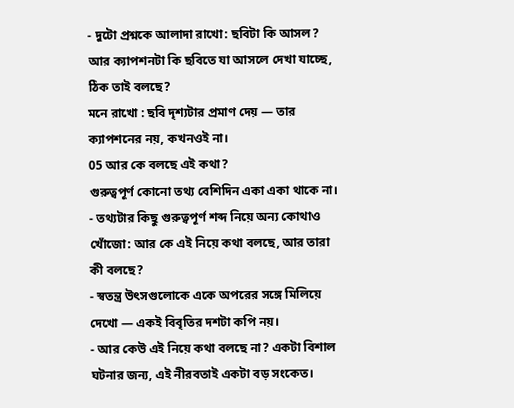- দুটো প্রশ্নকে আলাদা রাখো: ছবিটা কি আসল? আর ক্যাপশনটা কি ছবিতে যা আসলে দেখা যাচ্ছে, ঠিক তাই বলছে?
মনে রাখো : ছবি দৃশ্যটার প্রমাণ দেয় — তার ক্যাপশনের নয়, কখনওই না।
05 আর কে বলছে এই কথা?
গুরুত্বপূর্ণ কোনো তথ্য বেশিদিন একা একা থাকে না।
- তথ্যটার কিছু গুরুত্বপূর্ণ শব্দ নিয়ে অন্য কোথাও খোঁজো: আর কে এই নিয়ে কথা বলছে, আর তারা কী বলছে?
- স্বতন্ত্র উৎসগুলোকে একে অপরের সঙ্গে মিলিয়ে দেখো — একই বিবৃতির দশটা কপি নয়।
- আর কেউ এই নিয়ে কথা বলছে না? একটা বিশাল ঘটনার জন্য, এই নীরবতাই একটা বড় সংকেত।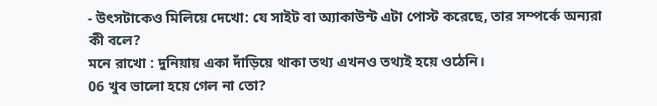- উৎসটাকেও মিলিয়ে দেখো: যে সাইট বা অ্যাকাউন্ট এটা পোস্ট করেছে, তার সম্পর্কে অন্যরা কী বলে?
মনে রাখো : দুনিয়ায় একা দাঁড়িয়ে থাকা তথ্য এখনও তথ্যই হয়ে ওঠেনি।
06 খুব ভালো হয়ে গেল না তো?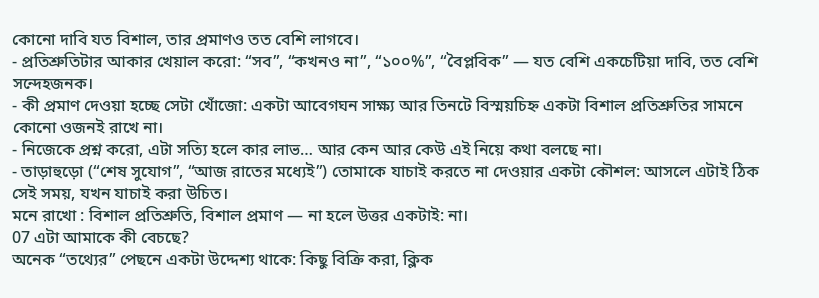কোনো দাবি যত বিশাল, তার প্রমাণও তত বেশি লাগবে।
- প্রতিশ্রুতিটার আকার খেয়াল করো: “সব”, “কখনও না”, “১০০%”, “বৈপ্লবিক” — যত বেশি একচেটিয়া দাবি, তত বেশি সন্দেহজনক।
- কী প্রমাণ দেওয়া হচ্ছে সেটা খোঁজো: একটা আবেগঘন সাক্ষ্য আর তিনটে বিস্ময়চিহ্ন একটা বিশাল প্রতিশ্রুতির সামনে কোনো ওজনই রাখে না।
- নিজেকে প্রশ্ন করো, এটা সত্যি হলে কার লাভ… আর কেন আর কেউ এই নিয়ে কথা বলছে না।
- তাড়াহুড়ো (“শেষ সুযোগ”, “আজ রাতের মধ্যেই”) তোমাকে যাচাই করতে না দেওয়ার একটা কৌশল: আসলে এটাই ঠিক সেই সময়, যখন যাচাই করা উচিত।
মনে রাখো : বিশাল প্রতিশ্রুতি, বিশাল প্রমাণ — না হলে উত্তর একটাই: না।
07 এটা আমাকে কী বেচছে?
অনেক “তথ্যের” পেছনে একটা উদ্দেশ্য থাকে: কিছু বিক্রি করা, ক্লিক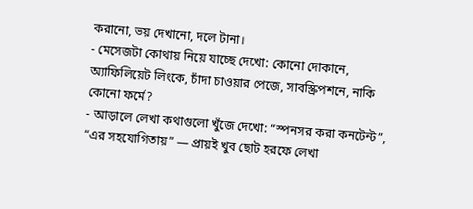করানো, ভয় দেখানো, দলে টানা।
- মেসেজটা কোথায় নিয়ে যাচ্ছে দেখো: কোনো দোকানে, অ্যাফিলিয়েট লিংকে, চাঁদা চাওয়ার পেজে, সাবস্ক্রিপশনে, নাকি কোনো ফর্মে?
- আড়ালে লেখা কথাগুলো খুঁজে দেখো: “স্পনসর করা কনটেন্ট”, “এর সহযোগিতায়” — প্রায়ই খুব ছোট হরফে লেখা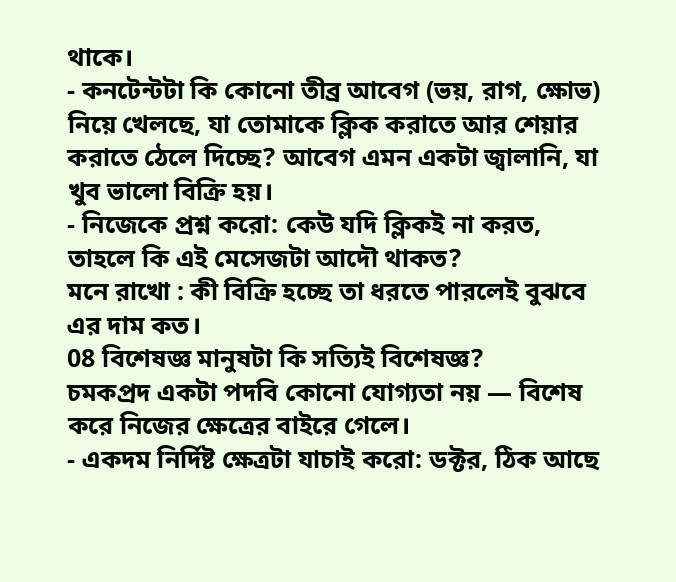থাকে।
- কনটেন্টটা কি কোনো তীব্র আবেগ (ভয়, রাগ, ক্ষোভ) নিয়ে খেলছে, যা তোমাকে ক্লিক করাতে আর শেয়ার করাতে ঠেলে দিচ্ছে? আবেগ এমন একটা জ্বালানি, যা খুব ভালো বিক্রি হয়।
- নিজেকে প্রশ্ন করো: কেউ যদি ক্লিকই না করত, তাহলে কি এই মেসেজটা আদৌ থাকত?
মনে রাখো : কী বিক্রি হচ্ছে তা ধরতে পারলেই বুঝবে এর দাম কত।
08 বিশেষজ্ঞ মানুষটা কি সত্যিই বিশেষজ্ঞ?
চমকপ্রদ একটা পদবি কোনো যোগ্যতা নয় — বিশেষ করে নিজের ক্ষেত্রের বাইরে গেলে।
- একদম নির্দিষ্ট ক্ষেত্রটা যাচাই করো: ডক্টর, ঠিক আছে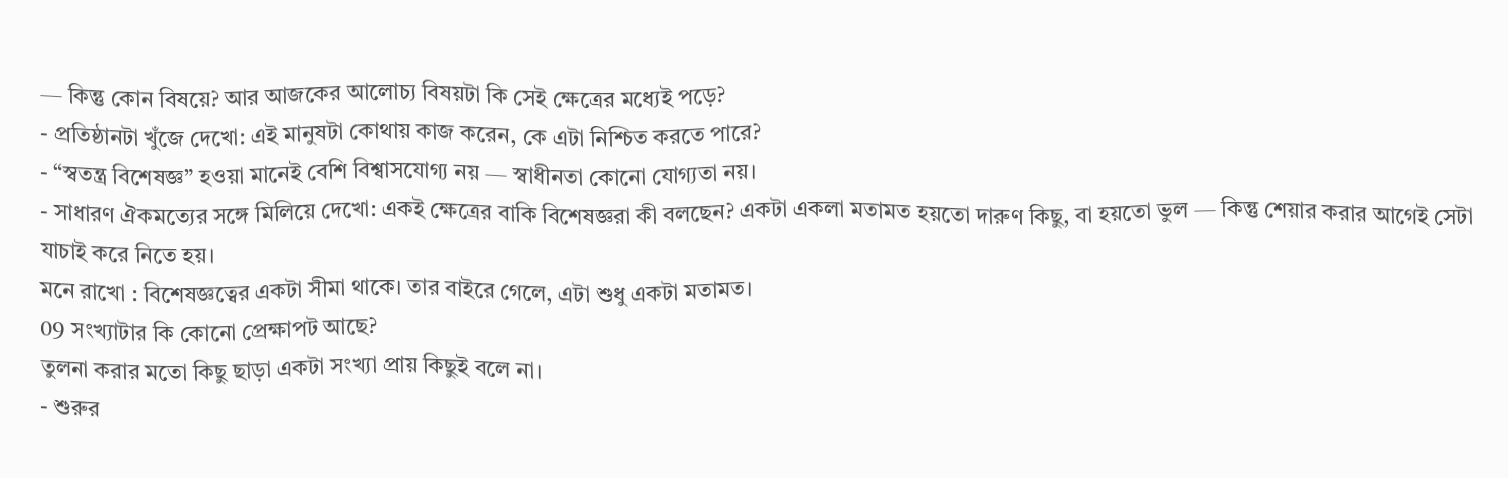— কিন্তু কোন বিষয়ে? আর আজকের আলোচ্য বিষয়টা কি সেই ক্ষেত্রের মধ্যেই পড়ে?
- প্রতিষ্ঠানটা খুঁজে দেখো: এই মানুষটা কোথায় কাজ করেন, কে এটা নিশ্চিত করতে পারে?
- “স্বতন্ত্র বিশেষজ্ঞ” হওয়া মানেই বেশি বিশ্বাসযোগ্য নয় — স্বাধীনতা কোনো যোগ্যতা নয়।
- সাধারণ ঐকমত্যের সঙ্গে মিলিয়ে দেখো: একই ক্ষেত্রের বাকি বিশেষজ্ঞরা কী বলছেন? একটা একলা মতামত হয়তো দারুণ কিছু, বা হয়তো ভুল — কিন্তু শেয়ার করার আগেই সেটা যাচাই করে নিতে হয়।
মনে রাখো : বিশেষজ্ঞত্বের একটা সীমা থাকে। তার বাইরে গেলে, এটা শুধু একটা মতামত।
09 সংখ্যাটার কি কোনো প্রেক্ষাপট আছে?
তুলনা করার মতো কিছু ছাড়া একটা সংখ্যা প্রায় কিছুই বলে না।
- শুরুর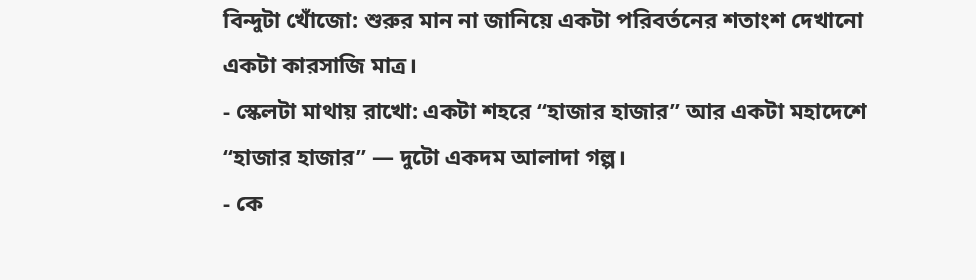বিন্দুটা খোঁজো: শুরুর মান না জানিয়ে একটা পরিবর্তনের শতাংশ দেখানো একটা কারসাজি মাত্র।
- স্কেলটা মাথায় রাখো: একটা শহরে “হাজার হাজার” আর একটা মহাদেশে “হাজার হাজার” — দুটো একদম আলাদা গল্প।
- কে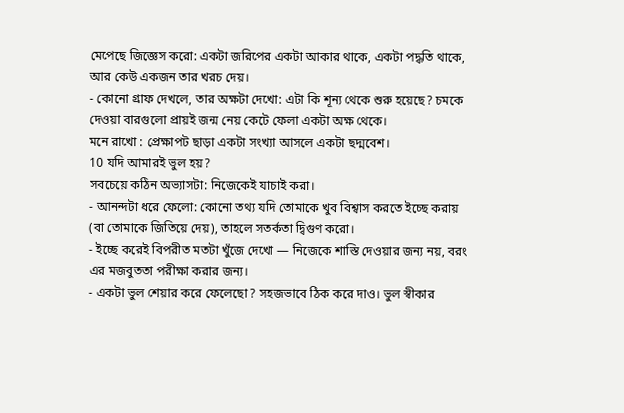মেপেছে জিজ্ঞেস করো: একটা জরিপের একটা আকার থাকে, একটা পদ্ধতি থাকে, আর কেউ একজন তার খরচ দেয়।
- কোনো গ্রাফ দেখলে, তার অক্ষটা দেখো: এটা কি শূন্য থেকে শুরু হয়েছে? চমকে দেওয়া বারগুলো প্রায়ই জন্ম নেয় কেটে ফেলা একটা অক্ষ থেকে।
মনে রাখো : প্রেক্ষাপট ছাড়া একটা সংখ্যা আসলে একটা ছদ্মবেশ।
10 যদি আমারই ভুল হয়?
সবচেয়ে কঠিন অভ্যাসটা: নিজেকেই যাচাই করা।
- আনন্দটা ধরে ফেলো: কোনো তথ্য যদি তোমাকে খুব বিশ্বাস করতে ইচ্ছে করায় (বা তোমাকে জিতিয়ে দেয়), তাহলে সতর্কতা দ্বিগুণ করো।
- ইচ্ছে করেই বিপরীত মতটা খুঁজে দেখো — নিজেকে শাস্তি দেওয়ার জন্য নয়, বরং এর মজবুততা পরীক্ষা করার জন্য।
- একটা ভুল শেয়ার করে ফেলেছো? সহজভাবে ঠিক করে দাও। ভুল স্বীকার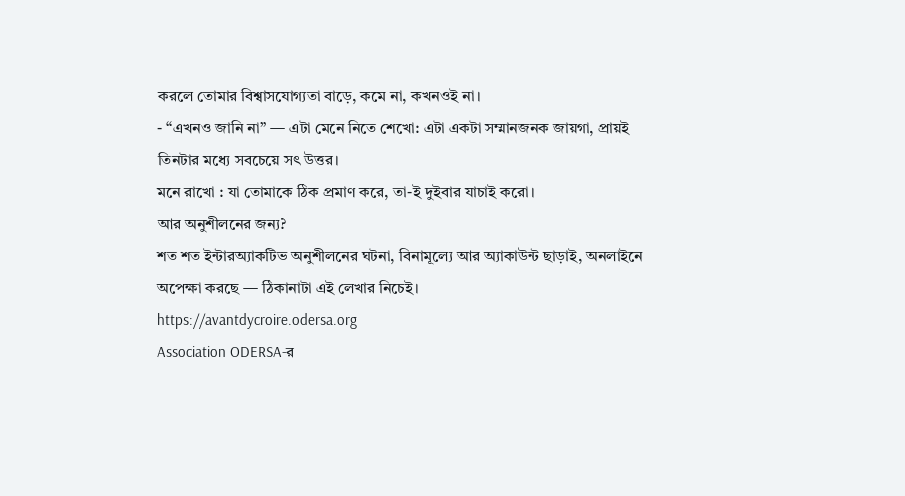করলে তোমার বিশ্বাসযোগ্যতা বাড়ে, কমে না, কখনওই না।
- “এখনও জানি না” — এটা মেনে নিতে শেখো: এটা একটা সম্মানজনক জায়গা, প্রায়ই তিনটার মধ্যে সবচেয়ে সৎ উত্তর।
মনে রাখো : যা তোমাকে ঠিক প্রমাণ করে, তা-ই দুইবার যাচাই করো।
আর অনুশীলনের জন্য?
শত শত ইন্টারঅ্যাকটিভ অনুশীলনের ঘটনা, বিনামূল্যে আর অ্যাকাউন্ট ছাড়াই, অনলাইনে অপেক্ষা করছে — ঠিকানাটা এই লেখার নিচেই।
https://avantdycroire.odersa.org
Association ODERSA-র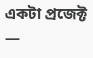একটা প্রজেক্ট —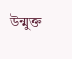উন্মুক্ত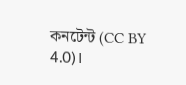কনটেন্ট (CC BY 4.0)।